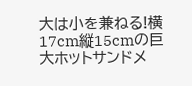大は小を兼ねる!横17cm縦15cmの巨大ホットサンドメ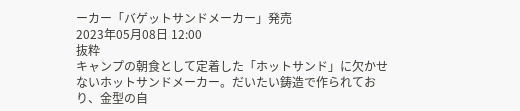ーカー「バゲットサンドメーカー」発売
2023年05月08日 12:00
抜粋
キャンプの朝食として定着した「ホットサンド」に欠かせないホットサンドメーカー。だいたい鋳造で作られており、金型の自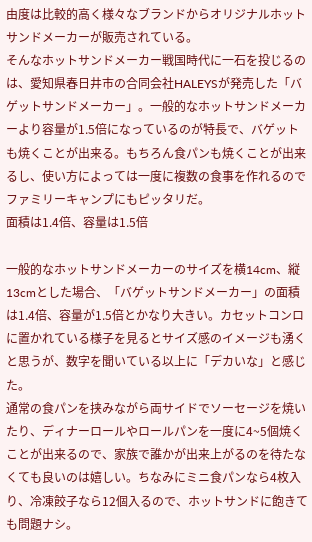由度は比較的高く様々なブランドからオリジナルホットサンドメーカーが販売されている。
そんなホットサンドメーカー戦国時代に一石を投じるのは、愛知県春日井市の合同会社HALEYSが発売した「バゲットサンドメーカー」。一般的なホットサンドメーカーより容量が1.5倍になっているのが特長で、バゲットも焼くことが出来る。もちろん食パンも焼くことが出来るし、使い方によっては一度に複数の食事を作れるのでファミリーキャンプにもピッタリだ。
面積は1.4倍、容量は1.5倍

一般的なホットサンドメーカーのサイズを横14cm、縦13cmとした場合、「バゲットサンドメーカー」の面積は1.4倍、容量が1.5倍とかなり大きい。カセットコンロに置かれている様子を見るとサイズ感のイメージも湧くと思うが、数字を聞いている以上に「デカいな」と感じた。
通常の食パンを挟みながら両サイドでソーセージを焼いたり、ディナーロールやロールパンを一度に4~5個焼くことが出来るので、家族で誰かが出来上がるのを待たなくても良いのは嬉しい。ちなみにミニ食パンなら4枚入り、冷凍餃子なら12個入るので、ホットサンドに飽きても問題ナシ。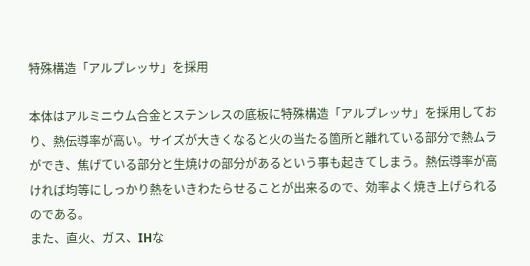特殊構造「アルプレッサ」を採用

本体はアルミニウム合金とステンレスの底板に特殊構造「アルプレッサ」を採用しており、熱伝導率が高い。サイズが大きくなると火の当たる箇所と離れている部分で熱ムラができ、焦げている部分と生焼けの部分があるという事も起きてしまう。熱伝導率が高ければ均等にしっかり熱をいきわたらせることが出来るので、効率よく焼き上げられるのである。
また、直火、ガス、IHな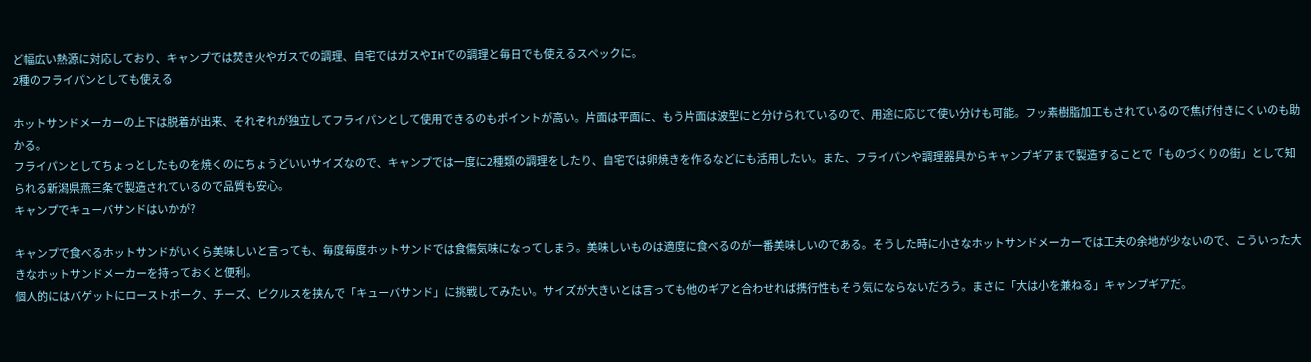ど幅広い熱源に対応しており、キャンプでは焚き火やガスでの調理、自宅ではガスやIHでの調理と毎日でも使えるスペックに。
2種のフライパンとしても使える

ホットサンドメーカーの上下は脱着が出来、それぞれが独立してフライパンとして使用できるのもポイントが高い。片面は平面に、もう片面は波型にと分けられているので、用途に応じて使い分けも可能。フッ素樹脂加工もされているので焦げ付きにくいのも助かる。
フライパンとしてちょっとしたものを焼くのにちょうどいいサイズなので、キャンプでは一度に2種類の調理をしたり、自宅では卵焼きを作るなどにも活用したい。また、フライパンや調理器具からキャンプギアまで製造することで「ものづくりの街」として知られる新潟県燕三条で製造されているので品質も安心。
キャンプでキューバサンドはいかが?

キャンプで食べるホットサンドがいくら美味しいと言っても、毎度毎度ホットサンドでは食傷気味になってしまう。美味しいものは適度に食べるのが一番美味しいのである。そうした時に小さなホットサンドメーカーでは工夫の余地が少ないので、こういった大きなホットサンドメーカーを持っておくと便利。
個人的にはバゲットにローストポーク、チーズ、ピクルスを挟んで「キューバサンド」に挑戦してみたい。サイズが大きいとは言っても他のギアと合わせれば携行性もそう気にならないだろう。まさに「大は小を兼ねる」キャンプギアだ。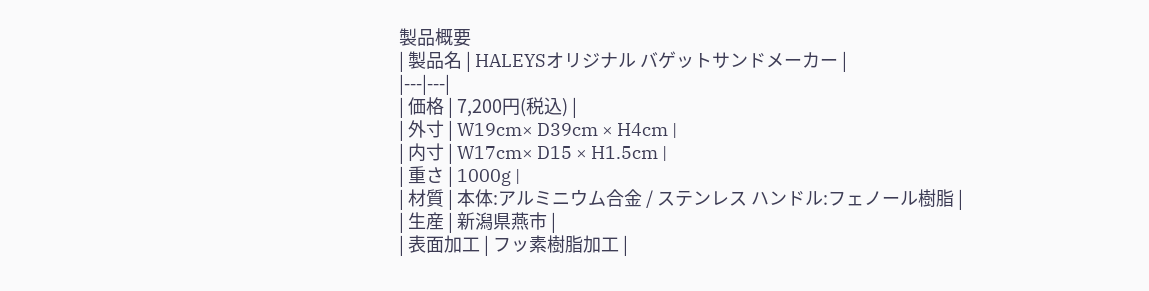製品概要
| 製品名 | HALEYSオリジナル バゲットサンドメーカー |
|---|---|
| 価格 | 7,200円(税込) |
| 外寸 | W19cm× D39cm × H4cm |
| 内寸 | W17cm× D15 × H1.5cm |
| 重さ | 1000g |
| 材質 | 本体:アルミニウム合金 / ステンレス ハンドル:フェノール樹脂 |
| 生産 | 新潟県燕市 |
| 表面加工 | フッ素樹脂加工 |